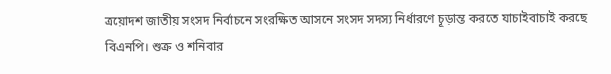ত্রয়োদশ জাতীয় সংসদ নির্বাচনে সংরক্ষিত আসনে সংসদ সদস্য নির্ধারণে চূড়ান্ত করতে যাচাইবাচাই করছে বিএনপি। শুক্র ও শনিবার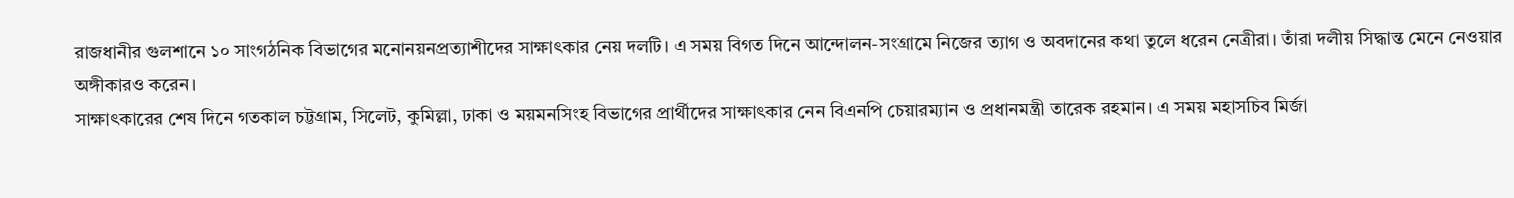রাজধানীর গুলশানে ১০ সাংগঠনিক বিভাগের মনোনয়নপ্রত্যাশীদের সাক্ষাৎকার নেয় দলটি। এ সময় বিগত দিনে আন্দোলন-সংগ্রামে নিজের ত্যাগ ও অবদানের কথা তুলে ধরেন নেত্রীরা। তাঁরা দলীয় সিদ্ধান্ত মেনে নেওয়ার অঙ্গীকারও করেন।
সাক্ষাৎকারের শেষ দিনে গতকাল চট্টগ্রাম, সিলেট, কুমিল্লা, ঢাকা ও ময়মনসিংহ বিভাগের প্রার্থীদের সাক্ষাৎকার নেন বিএনপি চেয়ারম্যান ও প্রধানমন্ত্রী তারেক রহমান। এ সময় মহাসচিব মির্জা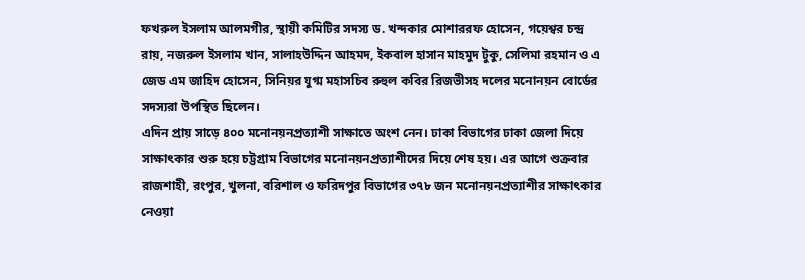ফখরুল ইসলাম আলমগীর, স্থায়ী কমিটির সদস্য ড. খন্দকার মোশাররফ হোসেন, গয়েশ্বর চন্দ্র রায়, নজরুল ইসলাম খান, সালাহউদ্দিন আহমদ, ইকবাল হাসান মাহমুদ টুকু, সেলিমা রহমান ও এ জেড এম জাহিদ হোসেন, সিনিয়র যুগ্ম মহাসচিব রুহুল কবির রিজভীসহ দলের মনোনয়ন বোর্ডের সদস্যরা উপস্থিত ছিলেন।
এদিন প্রায় সাড়ে ৪০০ মনোনয়নপ্রত্যাশী সাক্ষাতে অংশ নেন। ঢাকা বিভাগের ঢাকা জেলা দিয়ে সাক্ষাৎকার শুরু হয়ে চট্টগ্রাম বিভাগের মনোনয়নপ্রত্যাশীদের দিয়ে শেষ হয়। এর আগে শুক্রবার রাজশাহী, রংপুর, খুলনা, বরিশাল ও ফরিদপুর বিভাগের ৩৭৮ জন মনোনয়নপ্রত্যাশীর সাক্ষাৎকার নেওয়া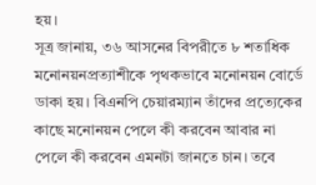হয়।
সূত্র জানায়, ৩৬ আসনের বিপরীতে ৮ শতাধিক মনোনয়নপ্রত্যাশীকে পৃথকভাবে মনোনয়ন বোর্ডে ডাকা হয়। বিএনপি চেয়ারম্যান তাঁদের প্রত্যেকের কাছে মনোনয়ন পেলে কী করবেন আবার না পেলে কী করবেন এমনটা জানতে চান। তবে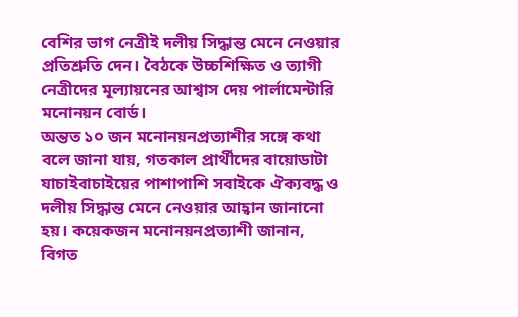বেশির ভাগ নেত্রীই দলীয় সিদ্ধান্ত মেনে নেওয়ার প্রতিশ্রুতি দেন। বৈঠকে উচ্চশিক্ষিত ও ত্যাগী নেত্রীদের মূল্যায়নের আশ্বাস দেয় পার্লামেন্টারি মনোনয়ন বোর্ড।
অন্তত ১০ জন মনোনয়নপ্রত্যাশীর সঙ্গে কথা বলে জানা যায়, গতকাল প্রার্থীদের বায়োডাটা যাচাইবাচাইয়ের পাশাপাশি সবাইকে ঐক্যবদ্ধ ও দলীয় সিদ্ধান্ত মেনে নেওয়ার আহ্বান জানানো হয়। কয়েকজন মনোনয়নপ্রত্যাশী জানান, বিগত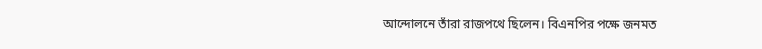আন্দোলনে তাঁরা রাজপথে ছিলেন। বিএনপির পক্ষে জনমত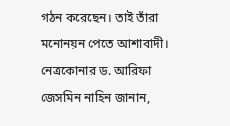গঠন করেছেন। তাই তাঁরা মনোনয়ন পেতে আশাবাদী। নেত্রকোনার ড. আরিফা জেসমিন নাহিন জানান,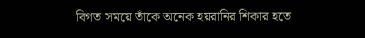বিগত সময়ে তাঁকে অনেক হয়রানির শিকার হতে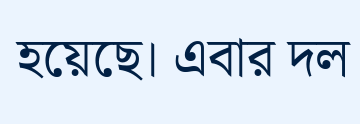হয়েছে। এবার দল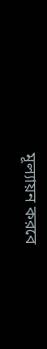মূল্যায়ন করবে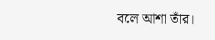বলে আশা তাঁর।